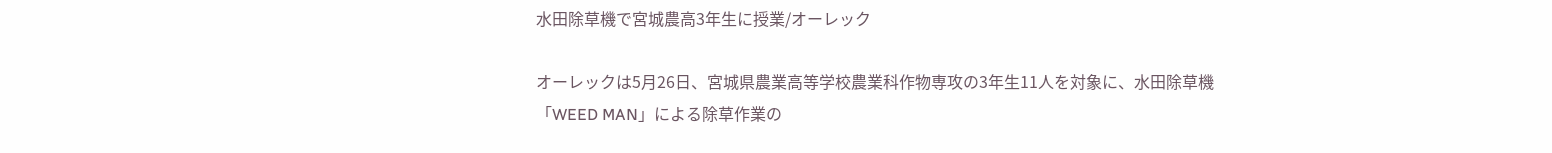水田除草機で宮城農高3年生に授業/オーレック

オーレックは5月26日、宮城県農業高等学校農業科作物専攻の3年生11人を対象に、水田除草機「WEED MAN」による除草作業の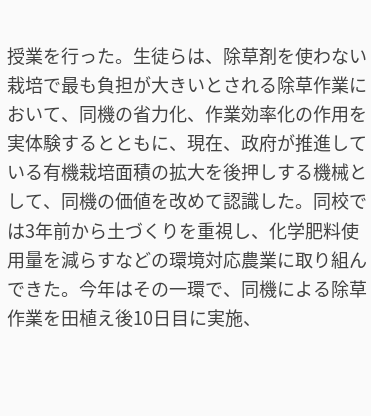授業を行った。生徒らは、除草剤を使わない栽培で最も負担が大きいとされる除草作業において、同機の省力化、作業効率化の作用を実体験するとともに、現在、政府が推進している有機栽培面積の拡大を後押しする機械として、同機の価値を改めて認識した。同校では3年前から土づくりを重視し、化学肥料使用量を減らすなどの環境対応農業に取り組んできた。今年はその一環で、同機による除草作業を田植え後10日目に実施、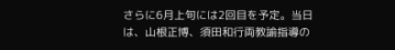さらに6月上旬には2回目を予定。当日は、山根正博、須田和行両教諭指導の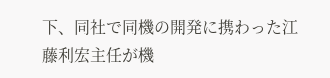下、同社で同機の開発に携わった江藤利宏主任が機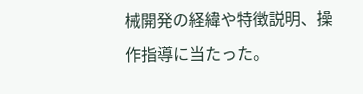械開発の経緯や特徴説明、操作指導に当たった。